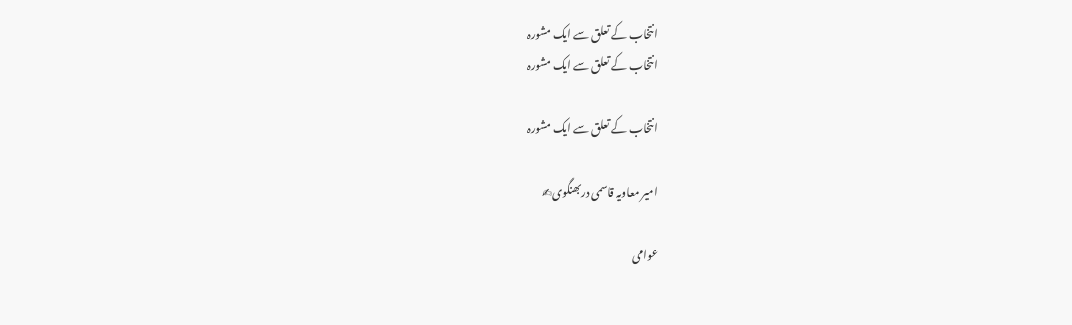انتخاب کے تعلق سے ایک مشورہ
انتخاب کے تعلق سے ایک مشورہ

انتخاب کے تعلق سے ایک مشورہ

امیر معاویہ قاسمی دربھنگوی✍

عوامی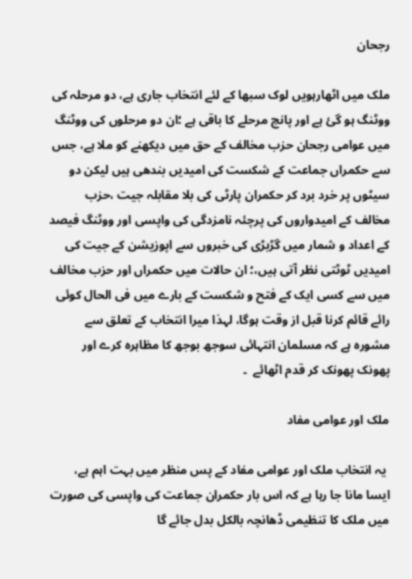رجحان

ملک میں اٹھارہویں لوک سبھا کے لئے انتخاب جاری ہے، دو مرحلہ کی ووٹنگ ہو گئ ہے اور پانچ مرحلے کا باقی ہے ؛ان دو مرحلوں کی ووٹنگ میں عوامی رجحان حزب مخالف کے حق میں دیکھنے کو ملا ہے، جس سے حکمراں جماعت کے شکست کی امیدیں بندھی ہیں لیکن دو سیٹوں پر خرد برد کر حکمران پارٹی کی بلا مقابلہ جیت ،حزب مخالف کے امیدواروں کی پرچئہ نامزدگی کی واپسی اور ووٹنگ فیصد کے اعداد و شمار میں گڑبڑی کی خبروں سے اپوزیشن کے جیت کی امیدیں ٹوٹتی نظر آتی ہیں،؛ ان حالات میں حکمراں اور حزب مخالف میں سے کسی ایک کے فتح و شکست کے بارے میں فی الحال کوئی رائے قائم کرنا قبل از وقت ہوگا، لہذا میرا انتخاب کے تعلق سے مشورہ ہے کہ مسلمان انتہائی سوجھ بوجھ کا مظاہرہ کرے اور پھونک پھونک کر قدم اٹھائے  ۔

ملک اور عوامی مفاد

 یہ انتخاب ملک اور عوامی مفاد کے پس منظر میں بہت اہم ہے، ایسا مانا جا رہا ہے کہ اس بار حکمران جماعت کی واپسی کی صورت میں ملک کا تنظیمی ڈھانچہ بالکل بدل جائے گا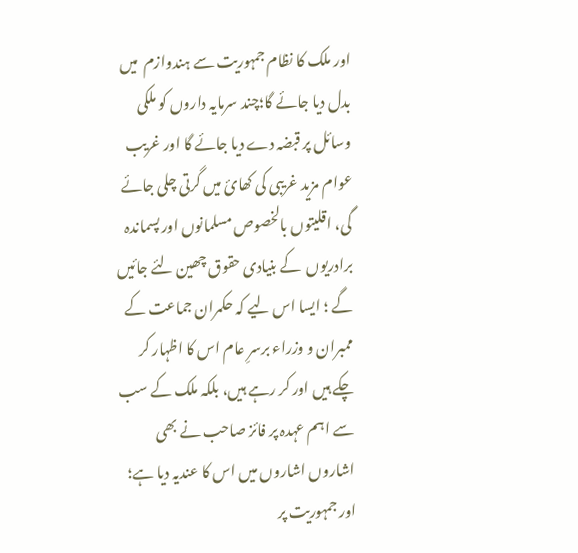اور ملک کا نظام جمہوریت سے ہندوازم  میں بدل دیا جائے گا؛چند سرمایہ داروں کو ملکی وسائل پر قبضہ دے دیا جائے گا اور غریب عوام مزید غریبی کی کھائ میں گرتی چلی جائے گی، اقلیتوں بالخصوص مسلمانوں اور پسماندہ برادریوں  کے بنیادی حقوق چھین لئے جائیں گے ؛ ایسا اس لیے کہ حکمران جماعت کے ممبران و وزراء برسرِ عام اس کا اظہار کر چکے ہیں اور کر رہے ہیں، بلکہ ملک کے سب سے اہم عہدہ پر فائز صاحب نے بھی اشاروں اشاروں میں اس کا عندیہ دیا ہے؛ اور جمہوریت پر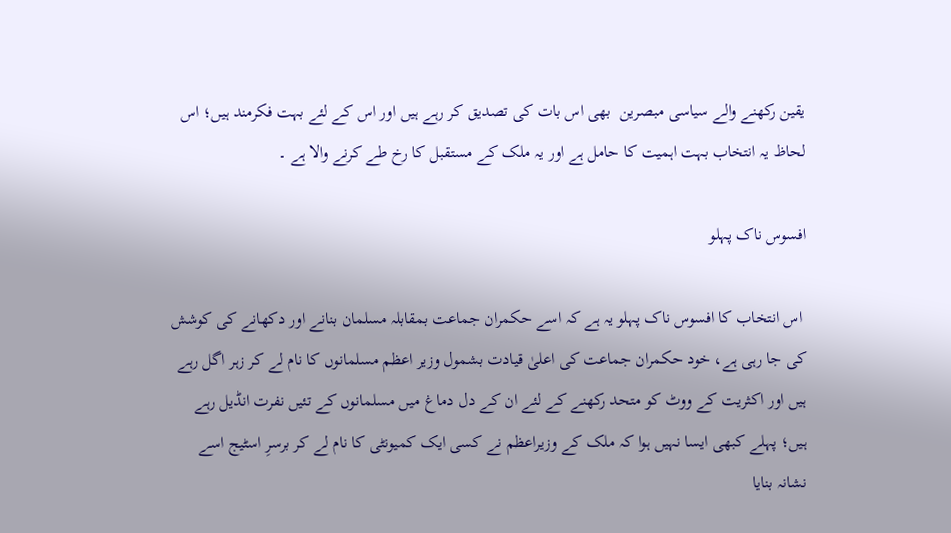یقین رکھنے والے سیاسی مبصرین  بھی اس بات کی تصدیق کر رہے ہیں اور اس کے لئے بہت فکرمند ہیں؛ اس لحاظ یہ انتخاب بہت اہمیت کا حامل ہے اور یہ ملک کے مستقبل کا رخ طے کرنے والا ہے ۔

افسوس ناک پہلو

 اس انتخاب کا افسوس ناک پہلو یہ ہے کہ اسے حکمران جماعت بمقابلہ مسلمان بنانے اور دکھانے کی کوشش کی جا رہی ہے، خود حکمران جماعت کی اعلیٰ قیادت بشمول وزیر اعظم مسلمانوں کا نام لے کر زہر اگل رہے ہیں اور اکثریت کے ووٹ کو متحد رکھنے کے لئے ان کے دل دماغ میں مسلمانوں کے تئیں نفرت انڈیل رہے ہیں؛ پہلے کبھی ایسا نہیں ہوا کہ ملک کے وزیراعظم نے کسی ایک کمیونٹی کا نام لے کر برسرِ اسٹیج اسے نشانہ بنایا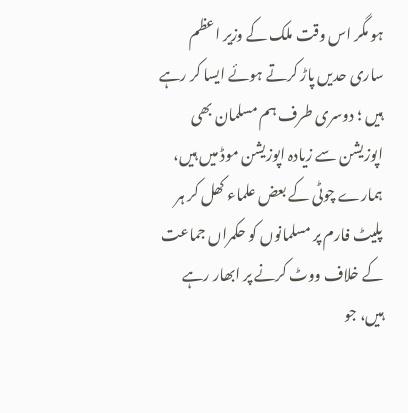ہو مگر اس وقت ملک کے وزیر اعظم ساری حدیں پاڑ کرتے ہوئے ایسا کر رہے ہیں ؛ دوسری طرف ہم مسلمان بھی اپوزیشن سے زیادہ اپوزیشن موڈ میں ہیں، ہمارے چوٹی کے بعض علماء کھل کر ہر پلیٹ فارم پر مسلمانوں کو حکمراں جماعت کے خلاف ووٹ کرنے پر ابھار رہے ہیں، جو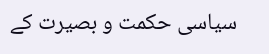سیاسی حکمت و بصیرت کے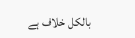بالکل خلاف ہے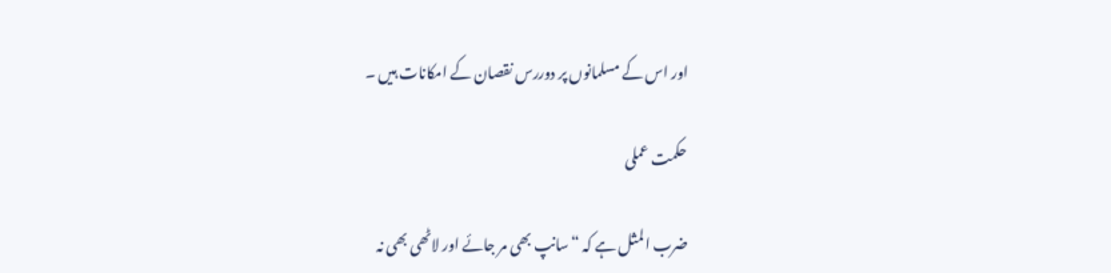اور اس کے مسلمانوں پر دوررس نقصان کے امکانات ہیں ۔

حکمت عملی

ضرب المثل ہے کہ “سانپ بھی مر جائے اور لاٹھی بھی نہ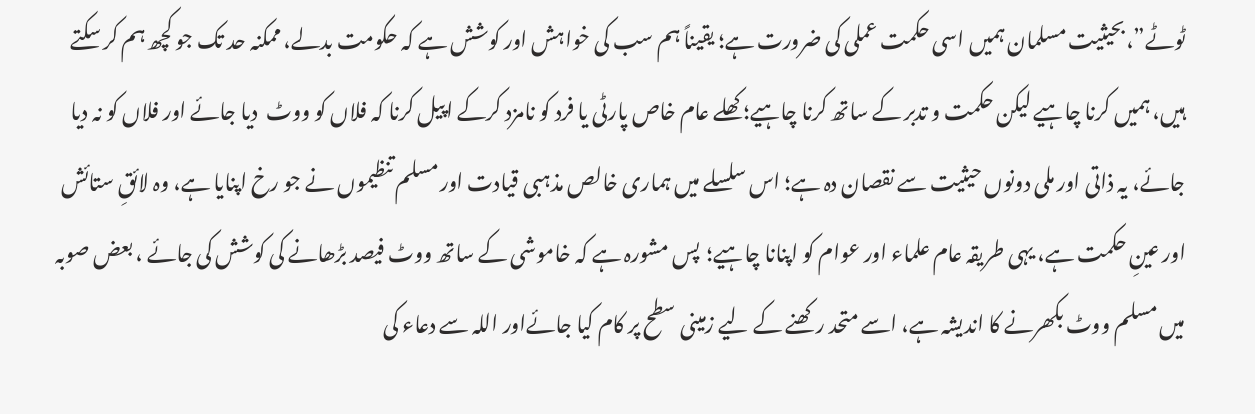ٹوٹے”،بحیثیت مسلمان ہمیں اسی حکمت عملی کی ضرورت ہے؛ یقیناً ہم سب کی خواہش اور کوشش ہے کہ حکومت بدلے، ممکنہ حد تک جو کچھ ہم کر سکتے ہیں، ہمیں کرنا چاہیے لیکن حکمت و تدبر کے ساتھ کرنا چاہیے؛ کھلے عام خاص پارٹی یا فرد کو نامزد کرکے اپیل کرنا کہ فلاں کو ووٹ  دیا جائے اور فلاں کو نہ دیا جائے، یہ ذاتی اور ملی دونوں حیثیت سے نقصان دہ ہے؛ اس سلسلے میں ہماری خالص مذہبی قیادت اور مسلم تنظیموں نے جو رخ اپنایا ہے، وہ لائقِ ستائش اور عینِ حکمت ہے، یہی طریقہ عام علماء اور عوام کو اپنانا چاہیے؛  پس مشورہ ہے کہ خاموشی کے ساتھ ووٹ فیصد بڑھانے کی کوشش کی جائے ، بعض صوبہ میں مسلم ووٹ بکھرنے کا اندیشہ ہے، اسے متحد رکھنے کے لیے زمینی سطح پر کام کیا جائےاور اللہ سے دعاء کی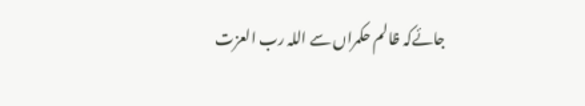جائےکہ ظالم حکمراں سے اللہ رب العزت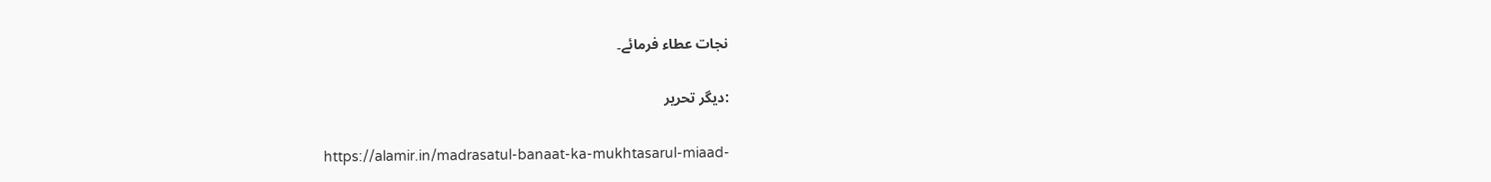نجات عطاء فرمائے۔

:دیگر تحریر

https://alamir.in/madrasatul-banaat-ka-mukhtasarul-miaad-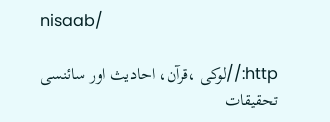nisaab/

http://لوکی ،قرآن، احادیث اور سائنسی تحقیقات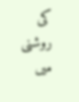کی روشنی میں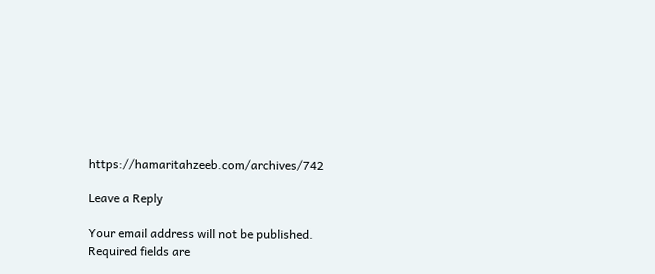https://hamaritahzeeb.com/archives/742

Leave a Reply

Your email address will not be published. Required fields are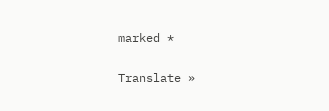marked *

Translate »